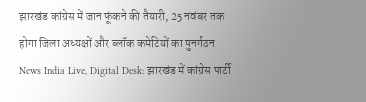झारखंड कांग्रेस में जान फूंकने की तैयारी, 25 नवंबर तक होगा जिला अध्यक्षों और ब्लॉक कमेटियों का पुनर्गठन
News India Live, Digital Desk: झारखंड में कांग्रेस पार्टी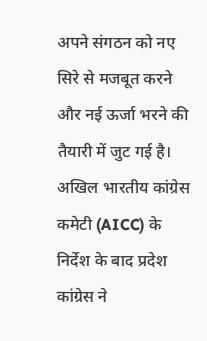अपने संगठन को नए सिरे से मजबूत करने और नई ऊर्जा भरने की तैयारी में जुट गई है। अखिल भारतीय कांग्रेस कमेटी (AICC) के निर्देश के बाद प्रदेश कांग्रेस ने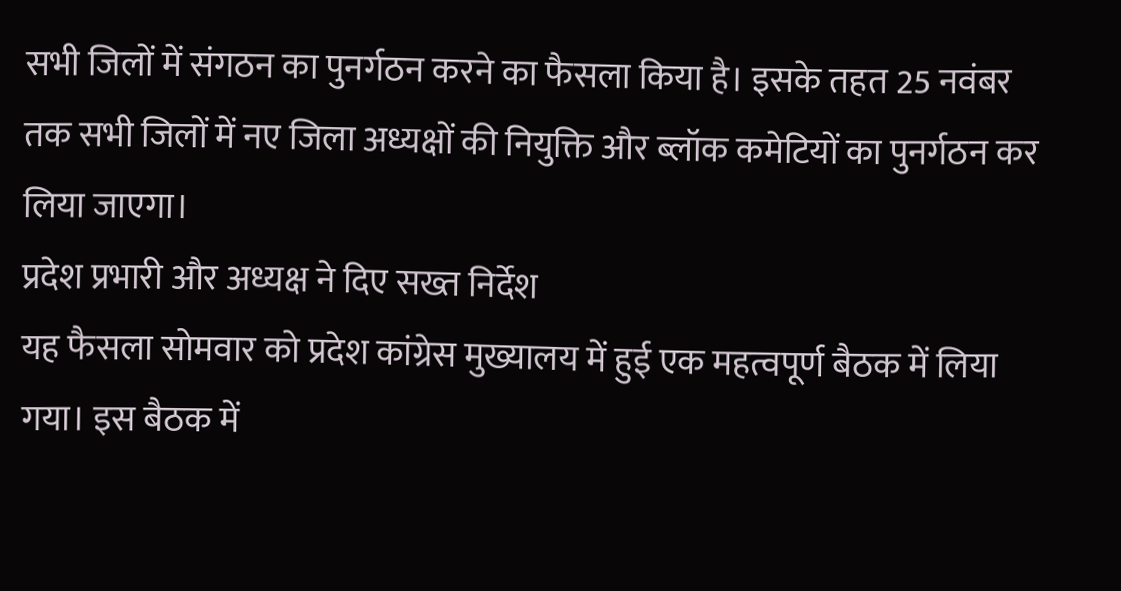सभी जिलों में संगठन का पुनर्गठन करने का फैसला किया है। इसके तहत 25 नवंबर तक सभी जिलों में नए जिला अध्यक्षों की नियुक्ति और ब्लॉक कमेटियों का पुनर्गठन कर लिया जाएगा।
प्रदेश प्रभारी और अध्यक्ष ने दिए सख्त निर्देश
यह फैसला सोमवार को प्रदेश कांग्रेस मुख्यालय में हुई एक महत्वपूर्ण बैठक में लिया गया। इस बैठक में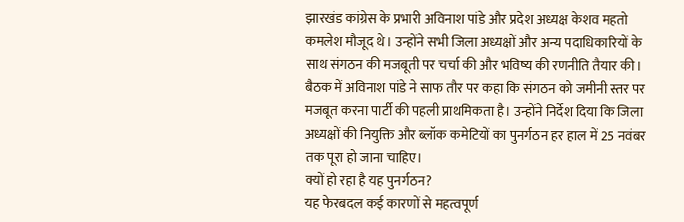झारखंड कांग्रेस के प्रभारी अविनाश पांडे और प्रदेश अध्यक्ष केशव महतो कमलेश मौजूद थे। उन्होंने सभी जिला अध्यक्षों और अन्य पदाधिकारियों के साथ संगठन की मजबूती पर चर्चा की और भविष्य की रणनीति तैयार की।
बैठक में अविनाश पांडे ने साफ तौर पर कहा कि संगठन को जमीनी स्तर पर मजबूत करना पार्टी की पहली प्राथमिकता है। उन्होंने निर्देश दिया कि जिला अध्यक्षों की नियुक्ति और ब्लॉक कमेटियों का पुनर्गठन हर हाल में 25 नवंबर तक पूरा हो जाना चाहिए।
क्यों हो रहा है यह पुनर्गठन?
यह फेरबदल कई कारणों से महत्वपूर्ण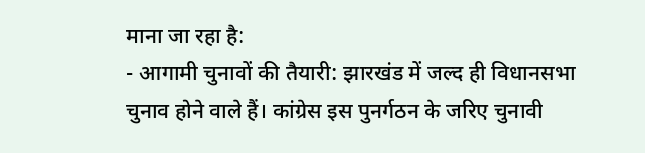माना जा रहा है:
- आगामी चुनावों की तैयारी: झारखंड में जल्द ही विधानसभा चुनाव होने वाले हैं। कांग्रेस इस पुनर्गठन के जरिए चुनावी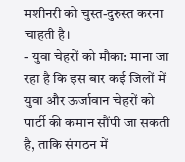मशीनरी को चुस्त-दुरुस्त करना चाहती है।
- युवा चेहरों को मौका: माना जा रहा है कि इस बार कई जिलों में युवा और ऊर्जावान चेहरों को पार्टी की कमान सौंपी जा सकती है, ताकि संगठन में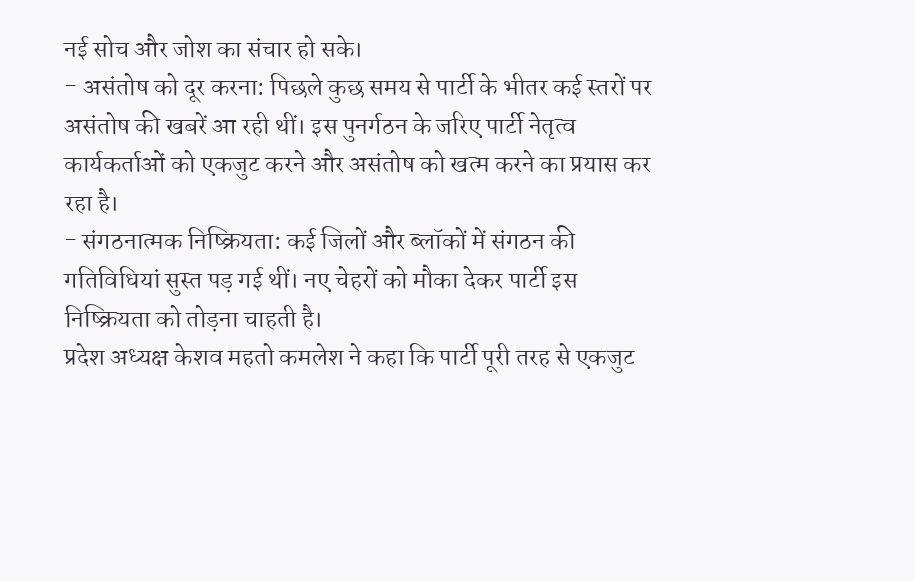नई सोच और जोश का संचार हो सके।
- असंतोष को दूर करना: पिछले कुछ समय से पार्टी के भीतर कई स्तरों पर असंतोष की खबरें आ रही थीं। इस पुनर्गठन के जरिए पार्टी नेतृत्व कार्यकर्ताओं को एकजुट करने और असंतोष को खत्म करने का प्रयास कर रहा है।
- संगठनात्मक निष्क्रियता: कई जिलों और ब्लॉकों में संगठन की गतिविधियां सुस्त पड़ गई थीं। नए चेहरों को मौका देकर पार्टी इस निष्क्रियता को तोड़ना चाहती है।
प्रदेश अध्यक्ष केशव महतो कमलेश ने कहा कि पार्टी पूरी तरह से एकजुट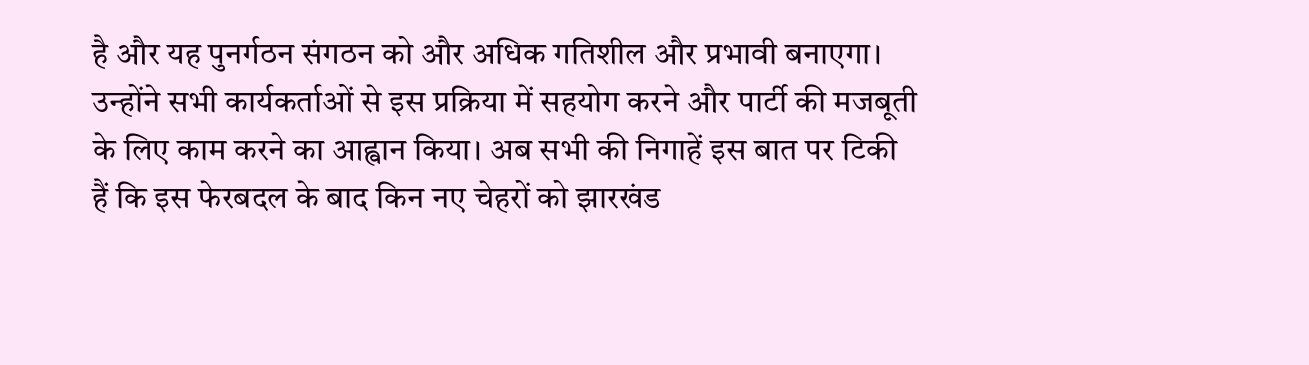है और यह पुनर्गठन संगठन को और अधिक गतिशील और प्रभावी बनाएगा। उन्होंने सभी कार्यकर्ताओं से इस प्रक्रिया में सहयोग करने और पार्टी की मजबूती के लिए काम करने का आह्वान किया। अब सभी की निगाहें इस बात पर टिकी हैं कि इस फेरबदल के बाद किन नए चेहरों को झारखंड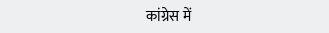कांग्रेस में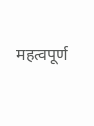महत्वपूर्ण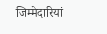जिम्मेदारियां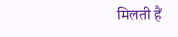मिलती हैं